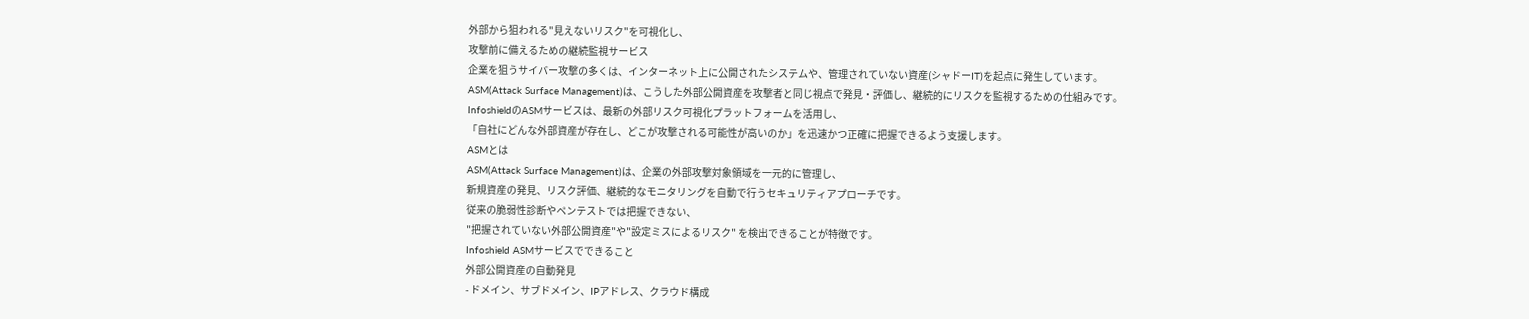外部から狙われる"見えないリスク"を可視化し、
攻撃前に備えるための継続監視サービス
企業を狙うサイバー攻撃の多くは、インターネット上に公開されたシステムや、管理されていない資産(シャドーIT)を起点に発生しています。
ASM(Attack Surface Management)は、こうした外部公開資産を攻撃者と同じ視点で発見・評価し、継続的にリスクを監視するための仕組みです。
InfoshieldのASMサービスは、最新の外部リスク可視化プラットフォームを活用し、
「自社にどんな外部資産が存在し、どこが攻撃される可能性が高いのか」を迅速かつ正確に把握できるよう支援します。
ASMとは
ASM(Attack Surface Management)は、企業の外部攻撃対象領域を一元的に管理し、
新規資産の発見、リスク評価、継続的なモニタリングを自動で行うセキュリティアプローチです。
従来の脆弱性診断やペンテストでは把握できない、
"把握されていない外部公開資産"や"設定ミスによるリスク" を検出できることが特徴です。
Infoshield ASMサービスでできること
外部公開資産の自動発見
- ドメイン、サブドメイン、IPアドレス、クラウド構成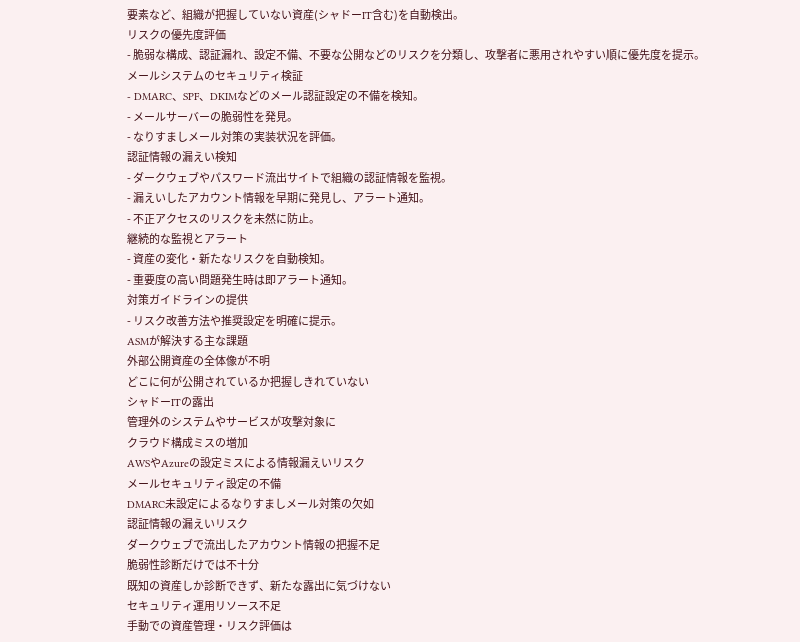要素など、組織が把握していない資産(シャドーIT含む)を自動検出。
リスクの優先度評価
- 脆弱な構成、認証漏れ、設定不備、不要な公開などのリスクを分類し、攻撃者に悪用されやすい順に優先度を提示。
メールシステムのセキュリティ検証
- DMARC、SPF、DKIMなどのメール認証設定の不備を検知。
- メールサーバーの脆弱性を発見。
- なりすましメール対策の実装状況を評価。
認証情報の漏えい検知
- ダークウェブやパスワード流出サイトで組織の認証情報を監視。
- 漏えいしたアカウント情報を早期に発見し、アラート通知。
- 不正アクセスのリスクを未然に防止。
継続的な監視とアラート
- 資産の変化・新たなリスクを自動検知。
- 重要度の高い問題発生時は即アラート通知。
対策ガイドラインの提供
- リスク改善方法や推奨設定を明確に提示。
ASMが解決する主な課題
外部公開資産の全体像が不明
どこに何が公開されているか把握しきれていない
シャドーITの露出
管理外のシステムやサービスが攻撃対象に
クラウド構成ミスの増加
AWSやAzureの設定ミスによる情報漏えいリスク
メールセキュリティ設定の不備
DMARC未設定によるなりすましメール対策の欠如
認証情報の漏えいリスク
ダークウェブで流出したアカウント情報の把握不足
脆弱性診断だけでは不十分
既知の資産しか診断できず、新たな露出に気づけない
セキュリティ運用リソース不足
手動での資産管理・リスク評価は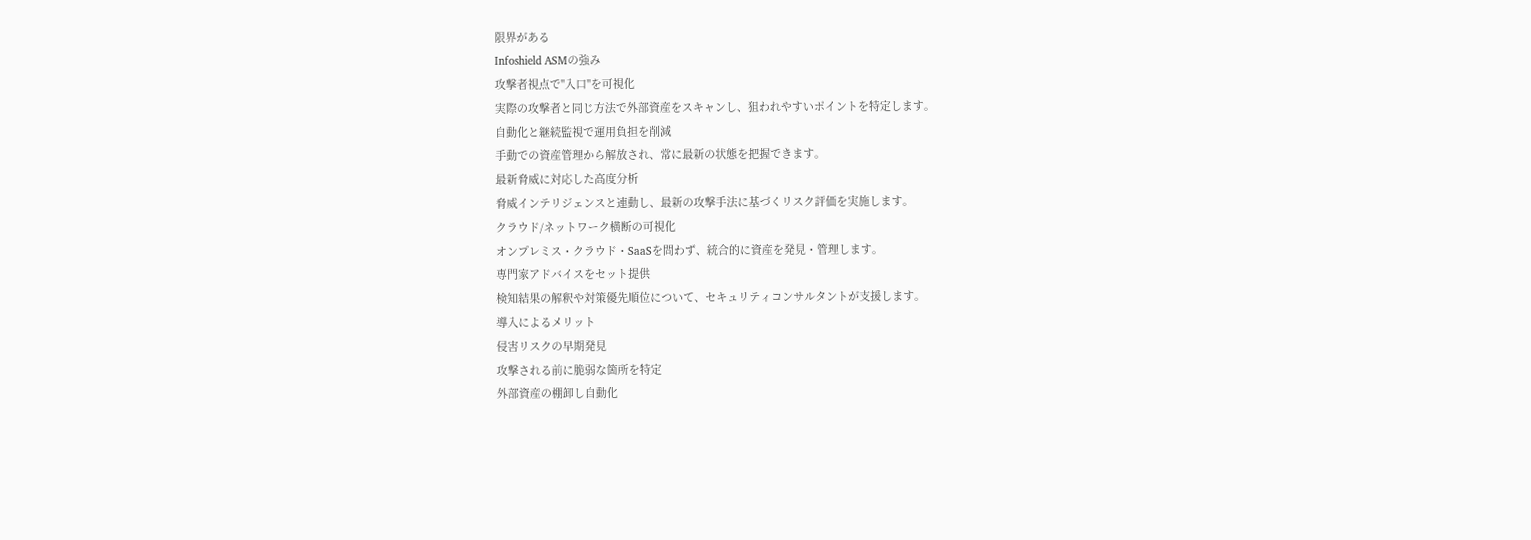限界がある
Infoshield ASMの強み
攻撃者視点で"入口"を可視化
実際の攻撃者と同じ方法で外部資産をスキャンし、狙われやすいポイントを特定します。
自動化と継続監視で運用負担を削減
手動での資産管理から解放され、常に最新の状態を把握できます。
最新脅威に対応した高度分析
脅威インテリジェンスと連動し、最新の攻撃手法に基づくリスク評価を実施します。
クラウド/ネットワーク横断の可視化
オンプレミス・クラウド・SaaSを問わず、統合的に資産を発見・管理します。
専門家アドバイスをセット提供
検知結果の解釈や対策優先順位について、セキュリティコンサルタントが支援します。
導入によるメリット
侵害リスクの早期発見
攻撃される前に脆弱な箇所を特定
外部資産の棚卸し自動化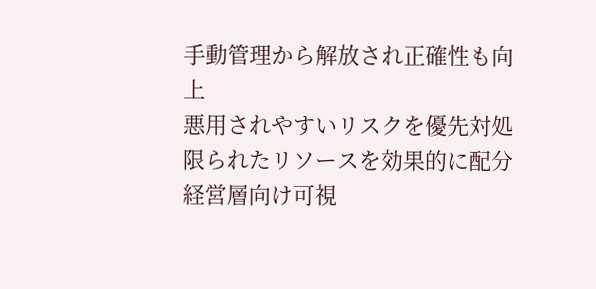手動管理から解放され正確性も向上
悪用されやすいリスクを優先対処
限られたリソースを効果的に配分
経営層向け可視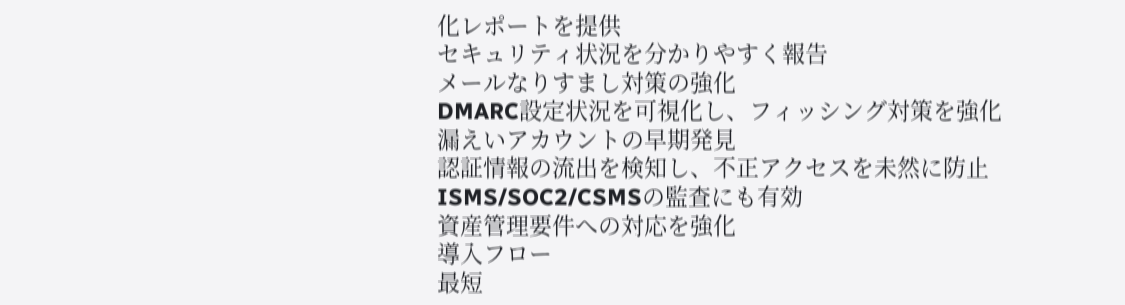化レポートを提供
セキュリティ状況を分かりやすく報告
メールなりすまし対策の強化
DMARC設定状況を可視化し、フィッシング対策を強化
漏えいアカウントの早期発見
認証情報の流出を検知し、不正アクセスを未然に防止
ISMS/SOC2/CSMSの監査にも有効
資産管理要件への対応を強化
導入フロー
最短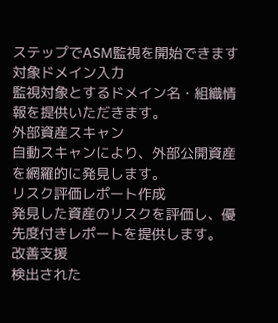ステップでASM監視を開始できます
対象ドメイン入力
監視対象とするドメイン名・組織情報を提供いただきます。
外部資産スキャン
自動スキャンにより、外部公開資産を網羅的に発見します。
リスク評価レポート作成
発見した資産のリスクを評価し、優先度付きレポートを提供します。
改善支援
検出された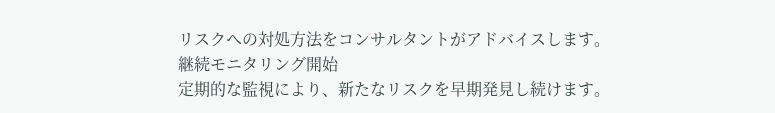リスクへの対処方法をコンサルタントがアドバイスします。
継続モニタリング開始
定期的な監視により、新たなリスクを早期発見し続けます。